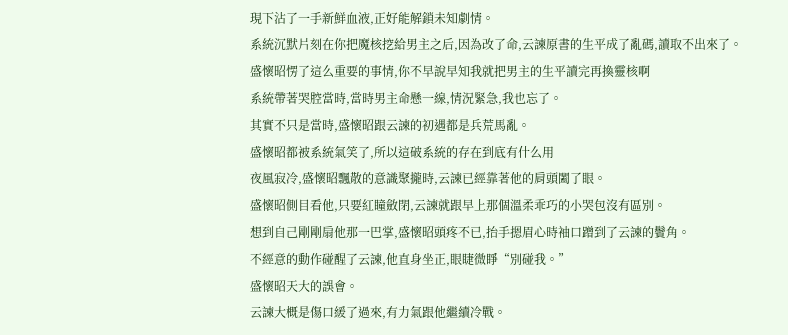現下沾了一手新鮮血液,正好能解鎖未知劇情。
系統沉默片刻在你把魔核挖給男主之后,因為改了命,云諫原書的生平成了亂碼,讀取不出來了。
盛懷昭愣了這么重要的事情,你不早說早知我就把男主的生平讀完再換靈核啊
系統帶著哭腔當時,當時男主命懸一線,情況緊急,我也忘了。
其實不只是當時,盛懷昭跟云諫的初遇都是兵荒馬亂。
盛懷昭都被系統氣笑了,所以這破系統的存在到底有什么用
夜風寂冷,盛懷昭飄散的意識聚攏時,云諫已經靠著他的肩頭闔了眼。
盛懷昭側目看他,只要紅瞳斂閉,云諫就跟早上那個溫柔乖巧的小哭包沒有區別。
想到自己剛剛扇他那一巴掌,盛懷昭頭疼不已,抬手摁眉心時袖口蹭到了云諫的鬢角。
不經意的動作碰醒了云諫,他直身坐正,眼睫微睜“別碰我。”
盛懷昭天大的誤會。
云諫大概是傷口緩了過來,有力氣跟他繼續冷戰。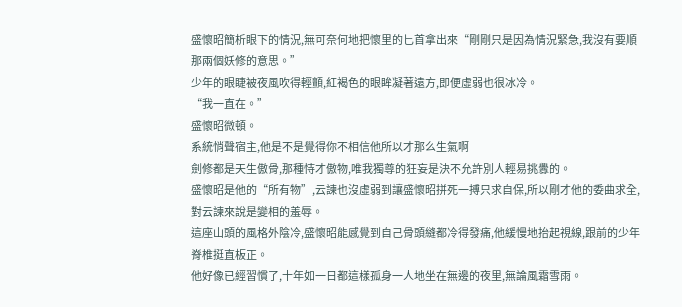盛懷昭簡析眼下的情況,無可奈何地把懷里的匕首拿出來“剛剛只是因為情況緊急,我沒有要順那兩個妖修的意思。”
少年的眼睫被夜風吹得輕顫,紅褐色的眼眸凝著遠方,即便虛弱也很冰冷。
“我一直在。”
盛懷昭微頓。
系統悄聲宿主,他是不是覺得你不相信他所以才那么生氣啊
劍修都是天生傲骨,那種恃才傲物,唯我獨尊的狂妄是決不允許別人輕易挑釁的。
盛懷昭是他的“所有物”,云諫也沒虛弱到讓盛懷昭拼死一搏只求自保,所以剛才他的委曲求全,對云諫來說是變相的羞辱。
這座山頭的風格外陰冷,盛懷昭能感覺到自己骨頭縫都冷得發痛,他緩慢地抬起視線,跟前的少年脊椎挺直板正。
他好像已經習慣了,十年如一日都這樣孤身一人地坐在無邊的夜里,無論風霜雪雨。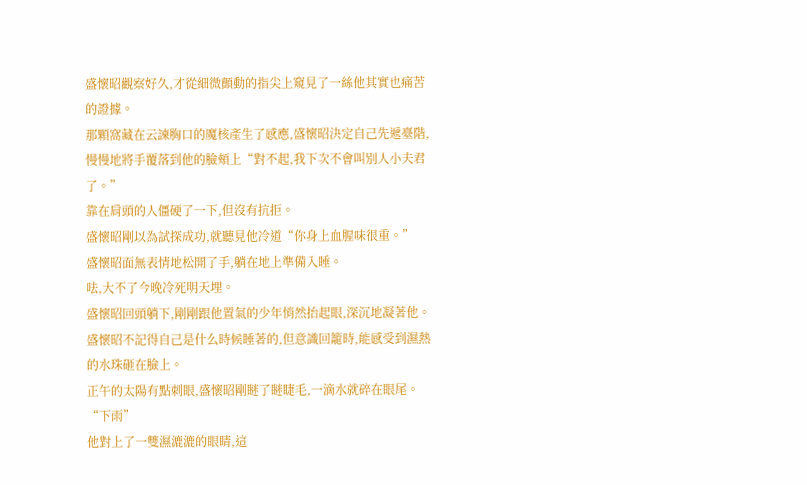盛懷昭觀察好久,才從細微顫動的指尖上窺見了一絲他其實也痛苦的證據。
那顆窩藏在云諫胸口的魔核產生了感應,盛懷昭決定自己先遞臺階,慢慢地將手覆落到他的臉頰上“對不起,我下次不會叫別人小夫君了。”
靠在肩頭的人僵硬了一下,但沒有抗拒。
盛懷昭剛以為試探成功,就聽見他冷道“你身上血腥味很重。”
盛懷昭面無表情地松開了手,躺在地上準備入睡。
呿,大不了今晚冷死明天埋。
盛懷昭回頭躺下,剛剛跟他置氣的少年悄然抬起眼,深沉地凝著他。
盛懷昭不記得自己是什么時候睡著的,但意識回籠時,能感受到濕熱的水珠砸在臉上。
正午的太陽有點刺眼,盛懷昭剛瞇了瞇睫毛,一滴水就碎在眼尾。
“下雨”
他對上了一雙濕漉漉的眼睛,這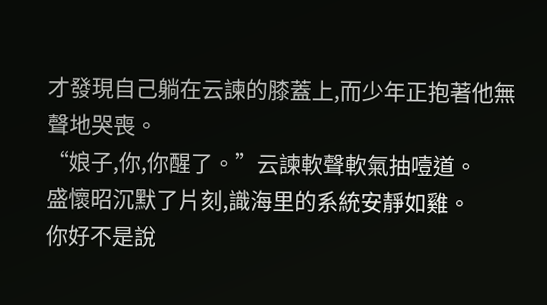才發現自己躺在云諫的膝蓋上,而少年正抱著他無聲地哭喪。
“娘子,你,你醒了。”云諫軟聲軟氣抽噎道。
盛懷昭沉默了片刻,識海里的系統安靜如雞。
你好不是說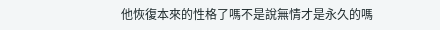他恢復本來的性格了嗎不是說無情才是永久的嗎